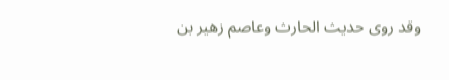وقد روى حديث الحارث وعاصم زهير بن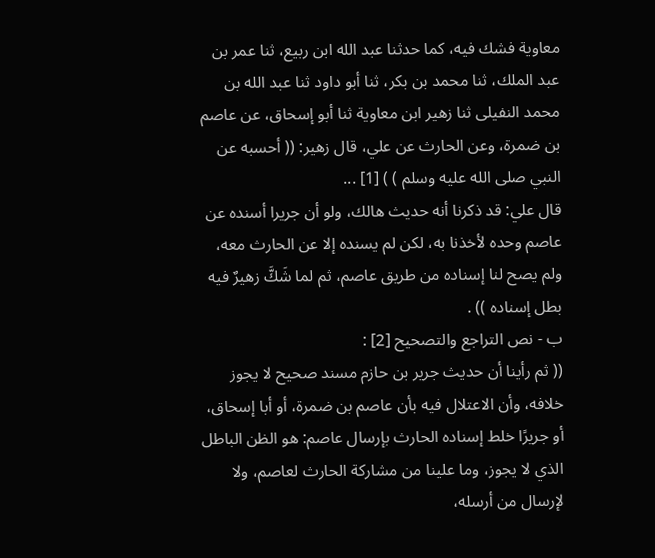معاوية فشك فيه، كما حدثنا عبد الله ابن ربيع، ثنا عمر بن عبد الملك، ثنا محمد بن بكر، ثنا أبو داود ثنا عبد الله بن محمد النفيلى ثنا زهير ابن معاوية ثنا أبو إسحاق، عن عاصم بن ضمرة، وعن الحارث عن علي، قال زهير: (( أحسبه عن النبي صلى الله عليه وسلم ) ) [1] ...
قال علي: قد ذكرنا أنه حديث هالك، ولو أن جريرا أسنده عن عاصم وحده لأخذنا به، لكن لم يسنده إلا عن الحارث معه، ولم يصح لنا إسناده من طريق عاصم، ثم لما شَكَّ زهيرٌ فيه بطل إسناده )) .
ب - نص التراجع والتصحيح [2] :
(( ثم رأينا أن حديث جرير بن حازم مسند صحيح لا يجوز خلافه، وأن الاعتلال فيه بأن عاصم بن ضمرة، أو أبا إسحاق، أو جريرًا خلط إسناده الحارث بإرسال عاصم: هو الظن الباطل الذي لا يجوز، وما علينا من مشاركة الحارث لعاصم، ولا لإرسال من أرسله،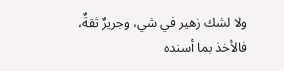ولا لشك زهير في شي، وجريرٌ ثقةٌ، فالأخذ بما أسنده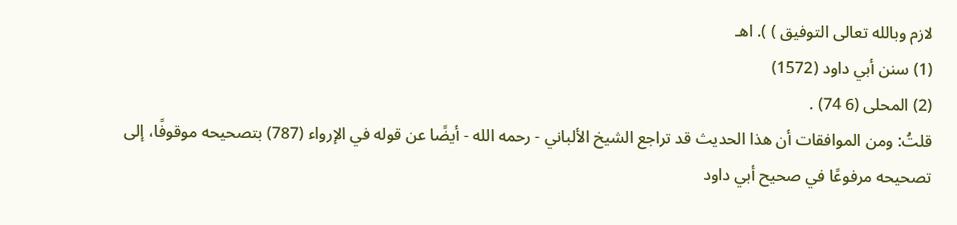لازم وبالله تعالى التوفيق ) ). اهـ
(1) سنن أبي داود (1572)
(2) المحلى (6 74) .
قلتُ: ومن الموافقات أن هذا الحديث قد تراجع الشيخ الألباني - رحمه الله - أيضًا عن قوله في الإرواء (787) بتصحيحه موقوفًا، إلى تصحيحه مرفوعًا في صحيح أبي داود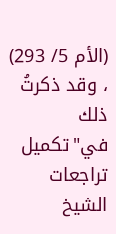(الأم 5/ 293) ، وقد ذكرتُ ذلك في"تكميل تراجعات الشيخ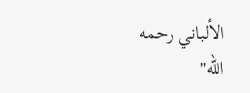الألباني رحمه الله"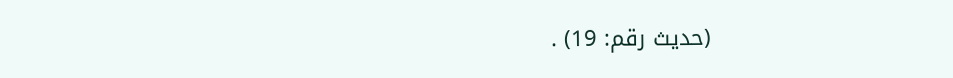(حديث رقم: 19) .